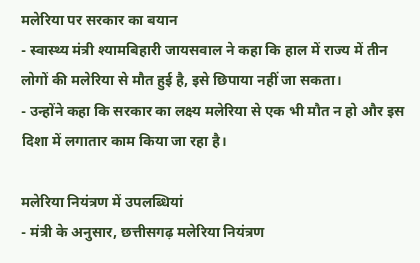मलेरिया पर सरकार का बयान
- स्वास्थ्य मंत्री श्यामबिहारी जायसवाल ने कहा कि हाल में राज्य में तीन लोगों की मलेरिया से मौत हुई है, इसे छिपाया नहीं जा सकता।
- उन्होंने कहा कि सरकार का लक्ष्य मलेरिया से एक भी मौत न हो और इस दिशा में लगातार काम किया जा रहा है।

मलेरिया नियंत्रण में उपलब्धियां
- मंत्री के अनुसार, छत्तीसगढ़ मलेरिया नियंत्रण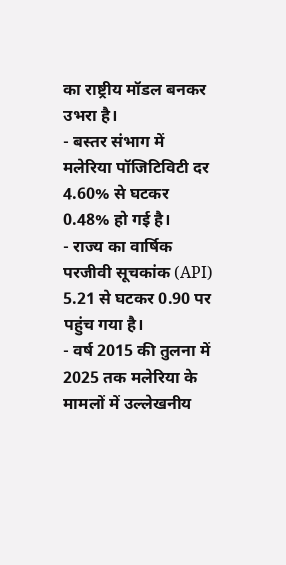का राष्ट्रीय मॉडल बनकर उभरा है।
- बस्तर संभाग में मलेरिया पॉजिटिविटी दर 4.60% से घटकर 0.48% हो गई है।
- राज्य का वार्षिक परजीवी सूचकांक (API) 5.21 से घटकर 0.90 पर पहुंच गया है।
- वर्ष 2015 की तुलना में 2025 तक मलेरिया के मामलों में उल्लेखनीय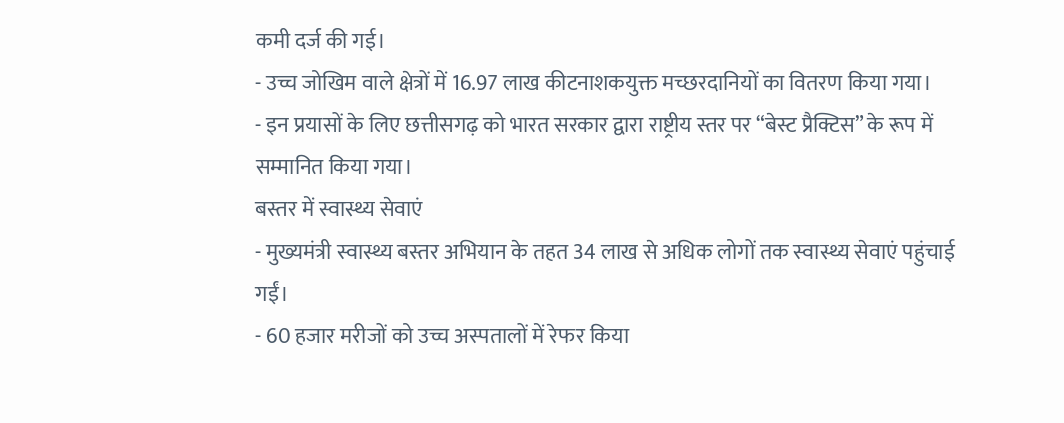कमी दर्ज की गई।
- उच्च जोखिम वाले क्षेत्रों में 16.97 लाख कीटनाशकयुक्त मच्छरदानियों का वितरण किया गया।
- इन प्रयासों के लिए छत्तीसगढ़ को भारत सरकार द्वारा राष्ट्रीय स्तर पर “बेस्ट प्रैक्टिस” के रूप में सम्मानित किया गया।
बस्तर में स्वास्थ्य सेवाएं
- मुख्यमंत्री स्वास्थ्य बस्तर अभियान के तहत 34 लाख से अधिक लोगों तक स्वास्थ्य सेवाएं पहुंचाई गईं।
- 60 हजार मरीजों को उच्च अस्पतालों में रेफर किया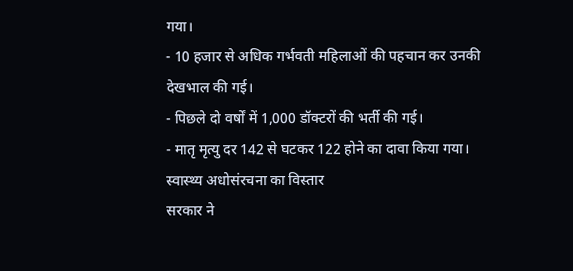गया।
- 10 हजार से अधिक गर्भवती महिलाओं की पहचान कर उनकी देखभाल की गई।
- पिछले दो वर्षों में 1,000 डॉक्टरों की भर्ती की गई।
- मातृ मृत्यु दर 142 से घटकर 122 होने का दावा किया गया।
स्वास्थ्य अधोसंरचना का विस्तार
सरकार ने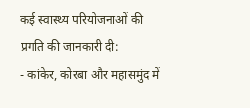कई स्वास्थ्य परियोजनाओं की प्रगति की जानकारी दी:
- कांकेर, कोरबा और महासमुंद में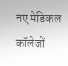नए मेडिकल कॉलेजों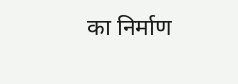का निर्माण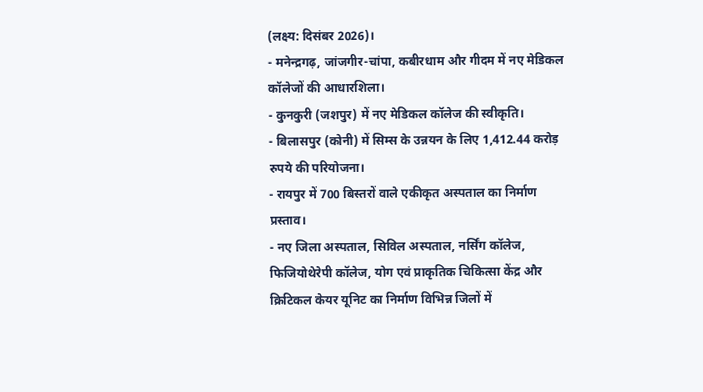(लक्ष्य: दिसंबर 2026)।
- मनेन्द्रगढ़, जांजगीर-चांपा, कबीरधाम और गीदम में नए मेडिकल कॉलेजों की आधारशिला।
- कुनकुरी (जशपुर) में नए मेडिकल कॉलेज की स्वीकृति।
- बिलासपुर (कोनी) में सिम्स के उन्नयन के लिए 1,412.44 करोड़ रुपये की परियोजना।
- रायपुर में 700 बिस्तरों वाले एकीकृत अस्पताल का निर्माण प्रस्ताव।
- नए जिला अस्पताल, सिविल अस्पताल, नर्सिंग कॉलेज, फिजियोथेरेपी कॉलेज, योग एवं प्राकृतिक चिकित्सा केंद्र और क्रिटिकल केयर यूनिट का निर्माण विभिन्न जिलों में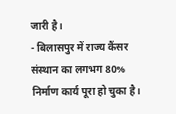जारी है।
- बिलासपुर में राज्य कैंसर संस्थान का लगभग 80% निर्माण कार्य पूरा हो चुका है।